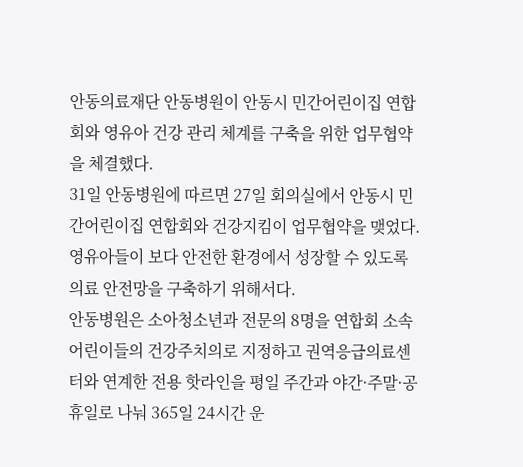안동의료재단 안동병원이 안동시 민간어린이집 연합회와 영유아 건강 관리 체계를 구축을 위한 업무협약을 체결했다.
31일 안동병원에 따르면 27일 회의실에서 안동시 민간어린이집 연합회와 건강지킴이 업무협약을 맺었다. 영유아들이 보다 안전한 환경에서 성장할 수 있도록 의료 안전망을 구축하기 위해서다.
안동병원은 소아청소년과 전문의 8명을 연합회 소속 어린이들의 건강주치의로 지정하고 권역응급의료센터와 연계한 전용 핫라인을 평일 주간과 야간·주말·공휴일로 나눠 365일 24시간 운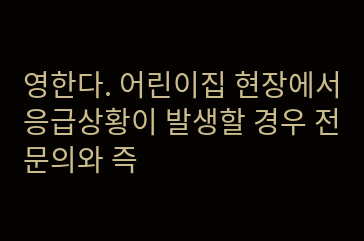영한다. 어린이집 현장에서 응급상황이 발생할 경우 전문의와 즉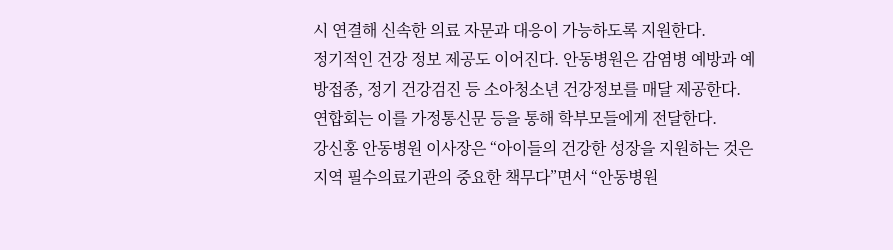시 연결해 신속한 의료 자문과 대응이 가능하도록 지원한다.
정기적인 건강 정보 제공도 이어진다. 안동병원은 감염병 예방과 예방접종, 정기 건강검진 등 소아청소년 건강정보를 매달 제공한다. 연합회는 이를 가정통신문 등을 통해 학부모들에게 전달한다.
강신홍 안동병원 이사장은 “아이들의 건강한 성장을 지원하는 것은 지역 필수의료기관의 중요한 책무다”면서 “안동병원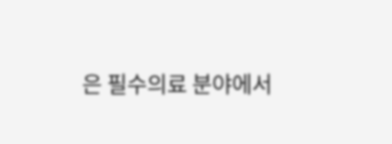은 필수의료 분야에서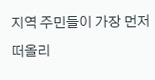지역 주민들이 가장 먼저 떠올리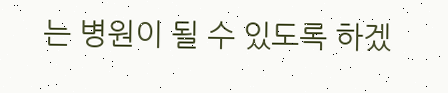는 병원이 될 수 있도록 하겠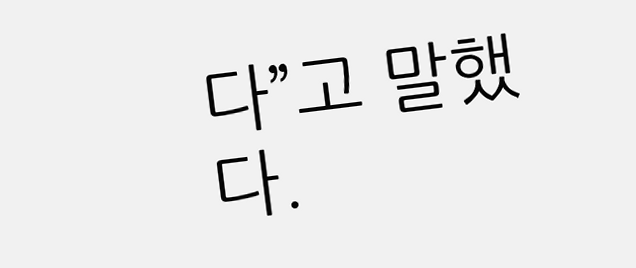다”고 말했다.